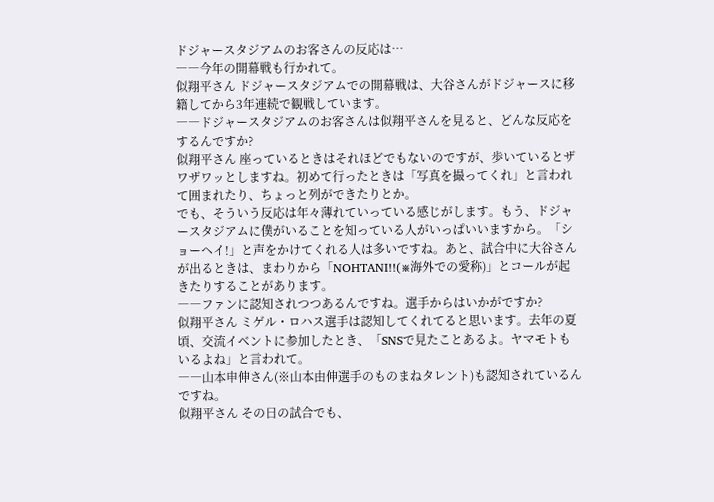ドジャースタジアムのお客さんの反応は…
――今年の開幕戦も行かれて。
似翔平さん ドジャースタジアムでの開幕戦は、大谷さんがドジャースに移籍してから3年連続で観戦しています。
――ドジャースタジアムのお客さんは似翔平さんを見ると、どんな反応をするんですか?
似翔平さん 座っているときはそれほどでもないのですが、歩いているとザワザワッとしますね。初めて行ったときは「写真を撮ってくれ」と言われて囲まれたり、ちょっと列ができたりとか。
でも、そういう反応は年々薄れていっている感じがします。もう、ドジャースタジアムに僕がいることを知っている人がいっぱいいますから。「ショーヘイ!」と声をかけてくれる人は多いですね。あと、試合中に大谷さんが出るときは、まわりから「NOHTANI!!(※海外での愛称)」とコールが起きたりすることがあります。
――ファンに認知されつつあるんですね。選手からはいかがですか?
似翔平さん ミゲル・ロハス選手は認知してくれてると思います。去年の夏頃、交流イベントに参加したとき、「SNSで見たことあるよ。ヤマモトもいるよね」と言われて。
――山本申伸さん(※山本由伸選手のものまねタレント)も認知されているんですね。
似翔平さん その日の試合でも、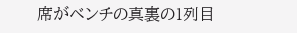席がベンチの真裏の1列目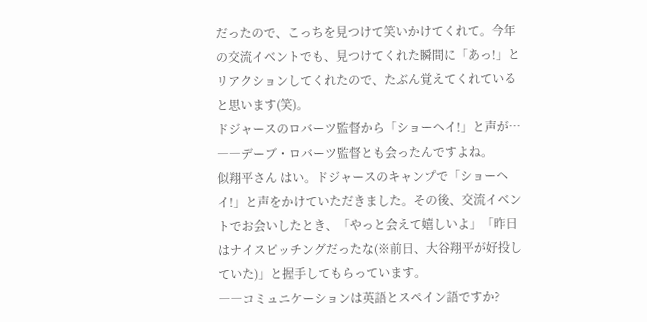だったので、こっちを見つけて笑いかけてくれて。今年の交流イベントでも、見つけてくれた瞬間に「あっ!」とリアクションしてくれたので、たぶん覚えてくれていると思います(笑)。
ドジャースのロバーツ監督から「ショーヘイ!」と声が…
――デーブ・ロバーツ監督とも会ったんですよね。
似翔平さん はい。ドジャースのキャンプで「ショーヘイ!」と声をかけていただきました。その後、交流イベントでお会いしたとき、「やっと会えて嬉しいよ」「昨日はナイスピッチングだったな(※前日、大谷翔平が好投していた)」と握手してもらっています。
――コミュニケーションは英語とスペイン語ですか?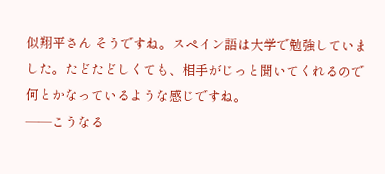似翔平さん そうですね。スペイン語は大学で勉強していました。たどたどしくても、相手がじっと聞いてくれるので何とかなっているような感じですね。
――こうなる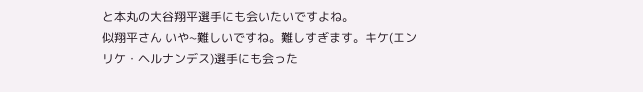と本丸の大谷翔平選手にも会いたいですよね。
似翔平さん いや~難しいですね。難しすぎます。キケ(エンリケ・ヘルナンデス)選手にも会った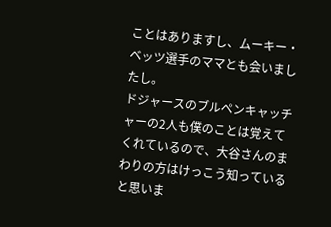ことはありますし、ムーキー・ベッツ選手のママとも会いましたし。
ドジャースのブルペンキャッチャーの2人も僕のことは覚えてくれているので、大谷さんのまわりの方はけっこう知っていると思いま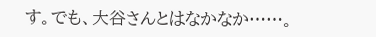す。でも、大谷さんとはなかなか……。